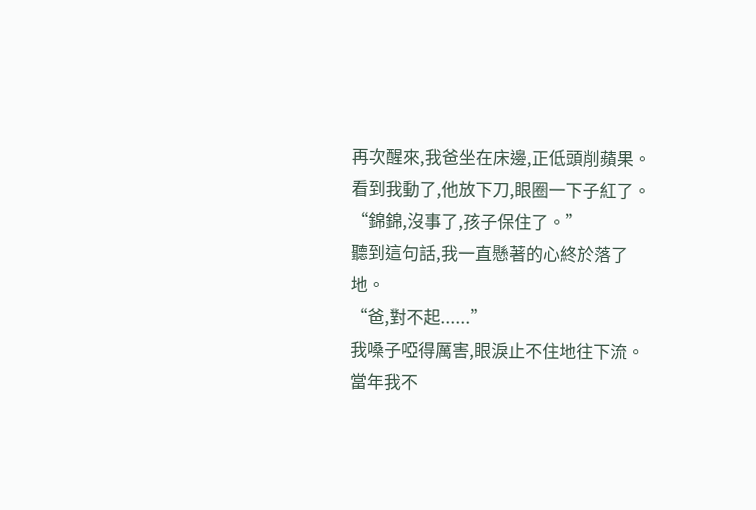再次醒來,我爸坐在床邊,正低頭削蘋果。
看到我動了,他放下刀,眼圈一下子紅了。
“錦錦,沒事了,孩子保住了。”
聽到這句話,我一直懸著的心終於落了地。
“爸,對不起......”
我嗓子啞得厲害,眼淚止不住地往下流。
當年我不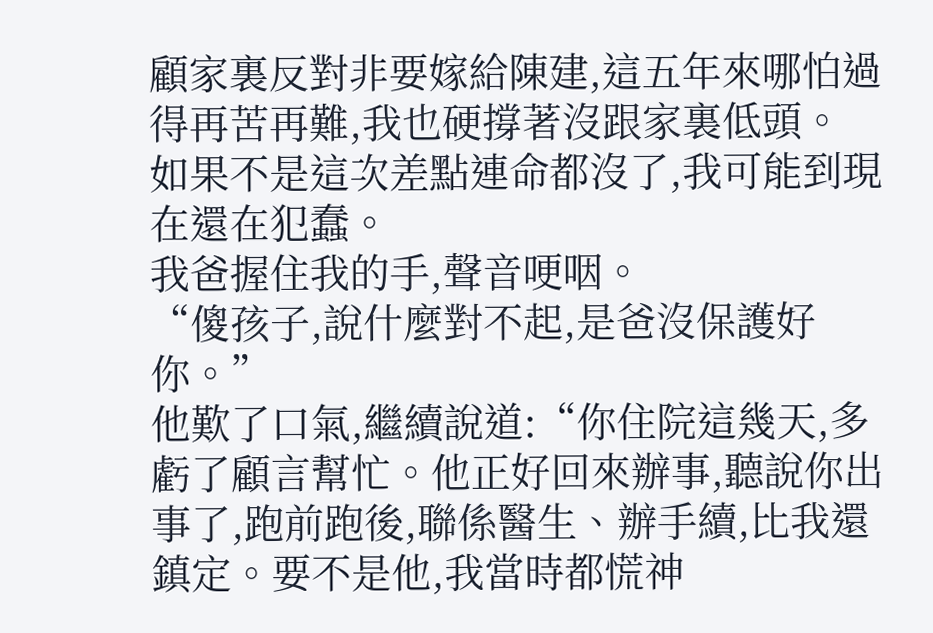顧家裏反對非要嫁給陳建,這五年來哪怕過得再苦再難,我也硬撐著沒跟家裏低頭。
如果不是這次差點連命都沒了,我可能到現在還在犯蠢。
我爸握住我的手,聲音哽咽。
“傻孩子,說什麼對不起,是爸沒保護好你。”
他歎了口氣,繼續說道:“你住院這幾天,多虧了顧言幫忙。他正好回來辦事,聽說你出事了,跑前跑後,聯係醫生、辦手續,比我還鎮定。要不是他,我當時都慌神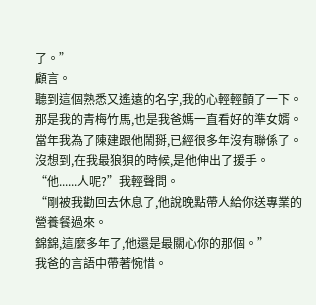了。”
顧言。
聽到這個熟悉又遙遠的名字,我的心輕輕顫了一下。
那是我的青梅竹馬,也是我爸媽一直看好的準女婿。
當年我為了陳建跟他鬧掰,已經很多年沒有聯係了。
沒想到,在我最狼狽的時候,是他伸出了援手。
“他......人呢?”我輕聲問。
“剛被我勸回去休息了,他說晚點帶人給你送專業的營養餐過來。
錦錦,這麼多年了,他還是最關心你的那個。”
我爸的言語中帶著惋惜。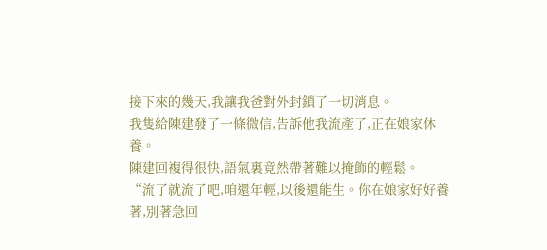接下來的幾天,我讓我爸對外封鎖了一切消息。
我隻給陳建發了一條微信,告訴他我流產了,正在娘家休養。
陳建回複得很快,語氣裏竟然帶著難以掩飾的輕鬆。
“流了就流了吧,咱還年輕,以後還能生。你在娘家好好養著,別著急回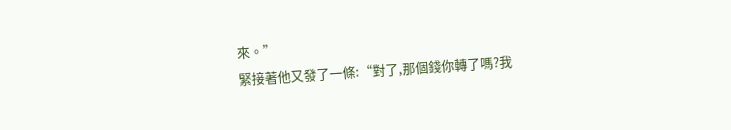來。”
緊接著他又發了一條:“對了,那個錢你轉了嗎?我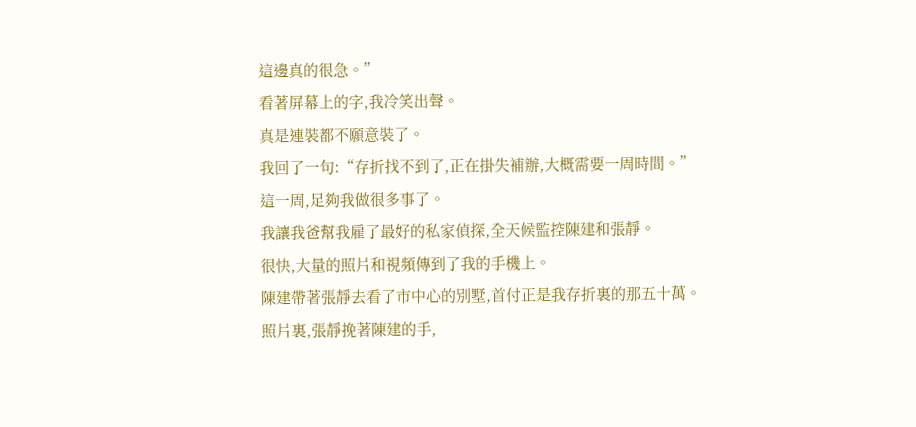這邊真的很急。”
看著屏幕上的字,我冷笑出聲。
真是連裝都不願意裝了。
我回了一句:“存折找不到了,正在掛失補辦,大概需要一周時間。”
這一周,足夠我做很多事了。
我讓我爸幫我雇了最好的私家偵探,全天候監控陳建和張靜。
很快,大量的照片和視頻傳到了我的手機上。
陳建帶著張靜去看了市中心的別墅,首付正是我存折裏的那五十萬。
照片裏,張靜挽著陳建的手,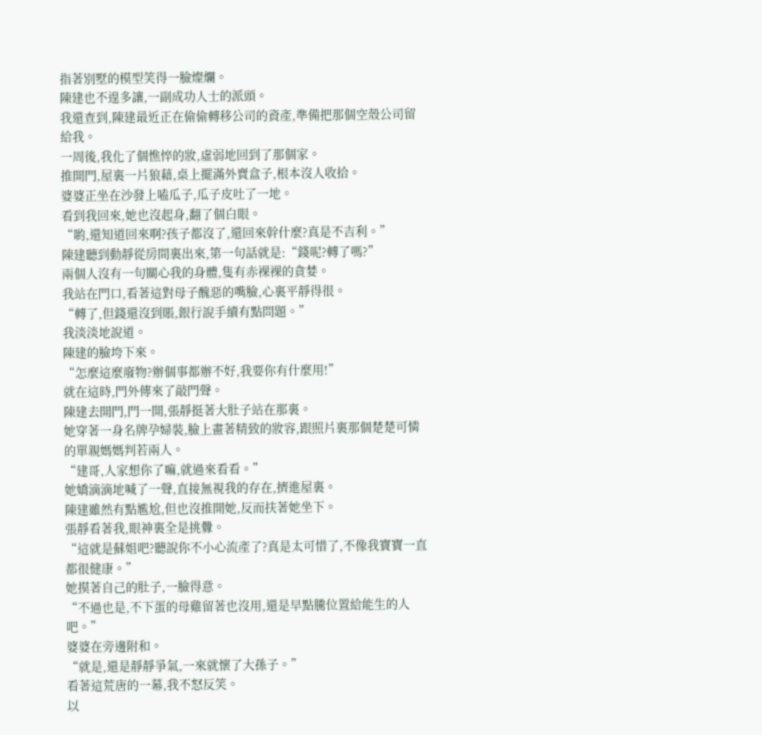指著別墅的模型笑得一臉燦爛。
陳建也不遑多讓,一副成功人士的派頭。
我還查到,陳建最近正在偷偷轉移公司的資產,準備把那個空殼公司留給我。
一周後,我化了個憔悴的妝,虛弱地回到了那個家。
推開門,屋裏一片狼藉,桌上擺滿外賣盒子,根本沒人收拾。
婆婆正坐在沙發上嗑瓜子,瓜子皮吐了一地。
看到我回來,她也沒起身,翻了個白眼。
“喲,還知道回來啊?孩子都沒了,還回來幹什麼?真是不吉利。”
陳建聽到動靜從房間裏出來,第一句話就是:“錢呢?轉了嗎?”
兩個人沒有一句關心我的身體,隻有赤裸裸的貪婪。
我站在門口,看著這對母子醜惡的嘴臉,心裏平靜得很。
“轉了,但錢還沒到賬,銀行說手續有點問題。”
我淡淡地說道。
陳建的臉垮下來。
“怎麼這麼廢物?辦個事都辦不好,我要你有什麼用!”
就在這時,門外傳來了敲門聲。
陳建去開門,門一開,張靜挺著大肚子站在那裏。
她穿著一身名牌孕婦裝,臉上畫著精致的妝容,跟照片裏那個楚楚可憐的單親媽媽判若兩人。
“建哥,人家想你了嘛,就過來看看。”
她嬌滴滴地喊了一聲,直接無視我的存在,擠進屋裏。
陳建雖然有點尷尬,但也沒推開她,反而扶著她坐下。
張靜看著我,眼神裏全是挑釁。
“這就是蘇姐吧?聽說你不小心流產了?真是太可惜了,不像我寶寶一直都很健康。”
她摸著自己的肚子,一臉得意。
“不過也是,不下蛋的母雞留著也沒用,還是早點騰位置給能生的人吧。”
婆婆在旁邊附和。
“就是,還是靜靜爭氣,一來就懷了大孫子。”
看著這荒唐的一幕,我不怒反笑。
以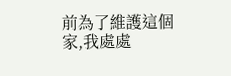前為了維護這個家,我處處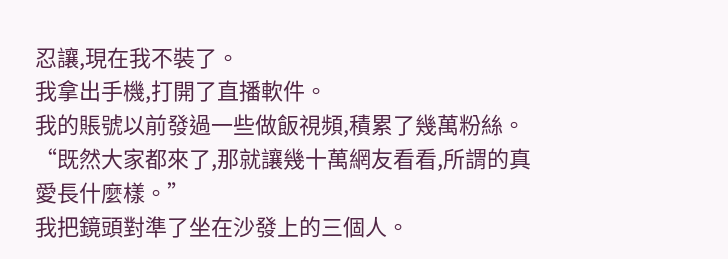忍讓,現在我不裝了。
我拿出手機,打開了直播軟件。
我的賬號以前發過一些做飯視頻,積累了幾萬粉絲。
“既然大家都來了,那就讓幾十萬網友看看,所謂的真愛長什麼樣。”
我把鏡頭對準了坐在沙發上的三個人。